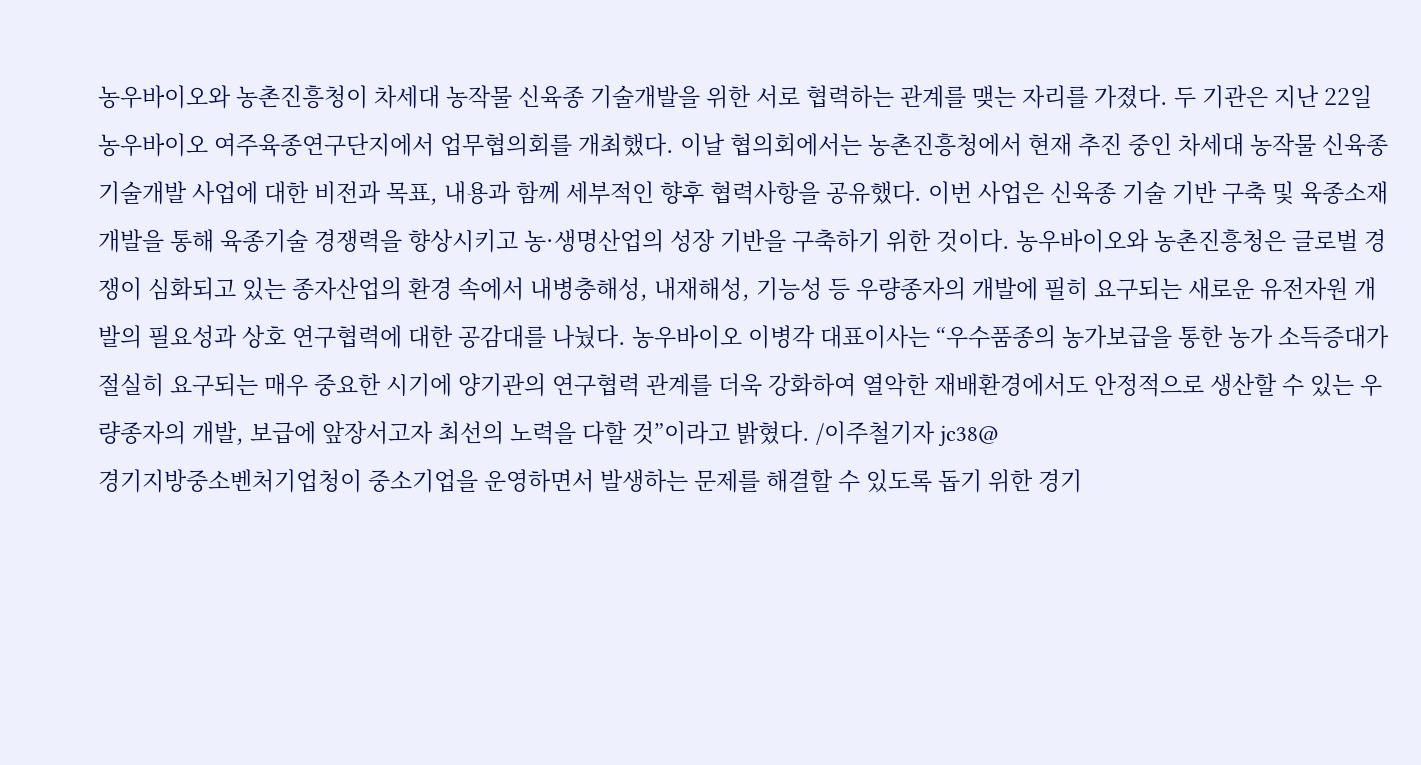농우바이오와 농촌진흥청이 차세대 농작물 신육종 기술개발을 위한 서로 협력하는 관계를 맺는 자리를 가졌다. 두 기관은 지난 22일 농우바이오 여주육종연구단지에서 업무협의회를 개최했다. 이날 협의회에서는 농촌진흥청에서 현재 추진 중인 차세대 농작물 신육종 기술개발 사업에 대한 비전과 목표, 내용과 함께 세부적인 향후 협력사항을 공유했다. 이번 사업은 신육종 기술 기반 구축 및 육종소재 개발을 통해 육종기술 경쟁력을 향상시키고 농·생명산업의 성장 기반을 구축하기 위한 것이다. 농우바이오와 농촌진흥청은 글로벌 경쟁이 심화되고 있는 종자산업의 환경 속에서 내병충해성, 내재해성, 기능성 등 우량종자의 개발에 필히 요구되는 새로운 유전자원 개발의 필요성과 상호 연구협력에 대한 공감대를 나눴다. 농우바이오 이병각 대표이사는 “우수품종의 농가보급을 통한 농가 소득증대가 절실히 요구되는 매우 중요한 시기에 양기관의 연구협력 관계를 더욱 강화하여 열악한 재배환경에서도 안정적으로 생산할 수 있는 우량종자의 개발, 보급에 앞장서고자 최선의 노력을 다할 것”이라고 밝혔다. /이주철기자 jc38@
경기지방중소벤처기업청이 중소기업을 운영하면서 발생하는 문제를 해결할 수 있도록 돕기 위한 경기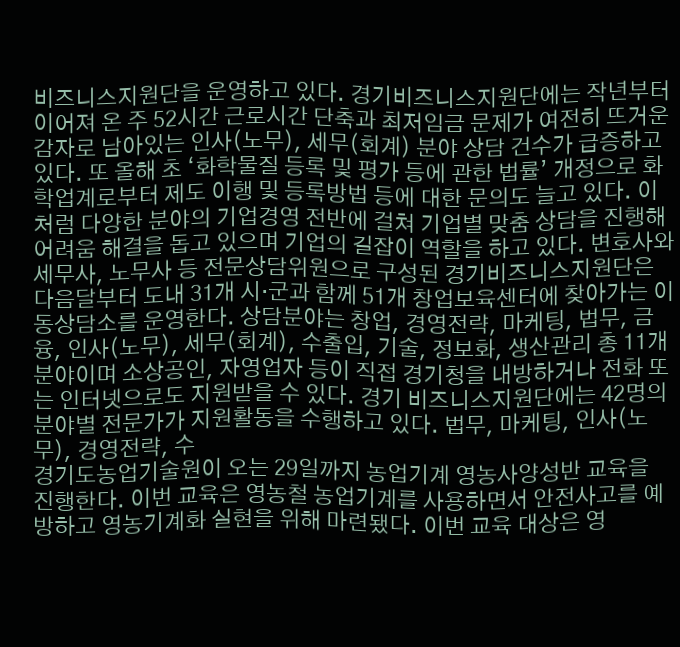비즈니스지원단을 운영하고 있다. 경기비즈니스지원단에는 작년부터 이어져 온 주 52시간 근로시간 단축과 최저임금 문제가 여전히 뜨거운 감자로 남아있는 인사(노무), 세무(회계) 분야 상담 건수가 급증하고 있다. 또 올해 초 ‘화학물질 등록 및 평가 등에 관한 법률’ 개정으로 화학업계로부터 제도 이행 및 등록방법 등에 대한 문의도 늘고 있다. 이처럼 다양한 분야의 기업경영 전반에 걸쳐 기업별 맞춤 상담을 진행해 어려움 해결을 돕고 있으며 기업의 길잡이 역할을 하고 있다. 변호사와 세무사, 노무사 등 전문상담위원으로 구성된 경기비즈니스지원단은 다음달부터 도내 31개 시·군과 함께 51개 창업보육센터에 찾아가는 이동상담소를 운영한다. 상담분야는 창업, 경영전략, 마케팅, 법무, 금융, 인사(노무), 세무(회계), 수출입, 기술, 정보화, 생산관리 총 11개 분야이며 소상공인, 자영업자 등이 직접 경기청을 내방하거나 전화 또는 인터넷으로도 지원받을 수 있다. 경기 비즈니스지원단에는 42명의 분야별 전문가가 지원활동을 수행하고 있다. 법무, 마케팅, 인사(노무), 경영전략, 수
경기도농업기술원이 오는 29일까지 농업기계 영농사양성반 교육을 진행한다. 이번 교육은 영농철 농업기계를 사용하면서 안전사고를 예방하고 영농기계화 실현을 위해 마련됐다. 이번 교육 대상은 영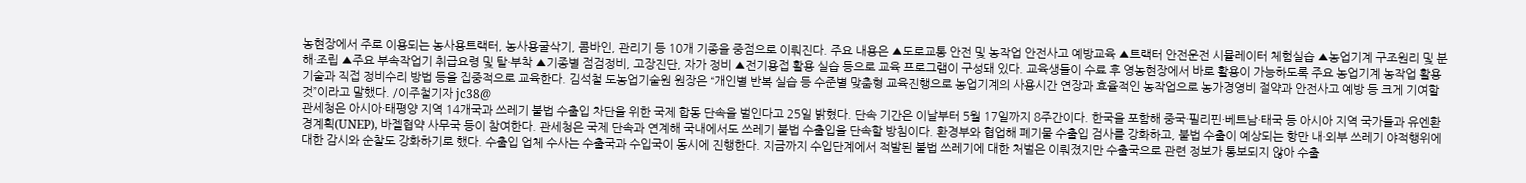농현장에서 주로 이용되는 농사용트랙터, 농사용굴삭기, 콤바인, 관리기 등 10개 기종을 중점으로 이뤄진다. 주요 내용은 ▲도로교통 안전 및 농작업 안전사고 예방교육 ▲트랙터 안전운전 시뮬레이터 체험실습 ▲농업기계 구조원리 및 분해·조립 ▲주요 부속작업기 취급요령 및 탈·부착 ▲기종별 점검정비, 고장진단, 자가 정비 ▲전기용접 활용 실습 등으로 교육 프로그램이 구성돼 있다. 교육생들이 수료 후 영농현장에서 바로 활용이 가능하도록 주요 농업기계 농작업 활용기술과 직접 정비수리 방법 등을 집중적으로 교육한다. 김석철 도농업기술원 원장은 “개인별 반복 실습 등 수준별 맞춤형 교육진행으로 농업기계의 사용시간 연장과 효율적인 농작업으로 농가경영비 절약과 안전사고 예방 등 크게 기여할 것”이라고 말했다. /이주철기자 jc38@
관세청은 아시아·태평양 지역 14개국과 쓰레기 불법 수출입 차단을 위한 국제 합동 단속을 벌인다고 25일 밝혔다. 단속 기간은 이날부터 5월 17일까지 8주간이다. 한국을 포함해 중국·필리핀·베트남·태국 등 아시아 지역 국가들과 유엔환경계획(UNEP), 바젤협약 사무국 등이 참여한다. 관세청은 국제 단속과 연계해 국내에서도 쓰레기 불법 수출입을 단속할 방침이다. 환경부와 협업해 폐기물 수출입 검사를 강화하고, 불법 수출이 예상되는 항만 내·외부 쓰레기 야적행위에 대한 감시와 순찰도 강화하기로 했다. 수출입 업체 수사는 수출국과 수입국이 동시에 진행한다. 지금까지 수입단계에서 적발된 불법 쓰레기에 대한 처벌은 이뤄졌지만 수출국으로 관련 정보가 통보되지 않아 수출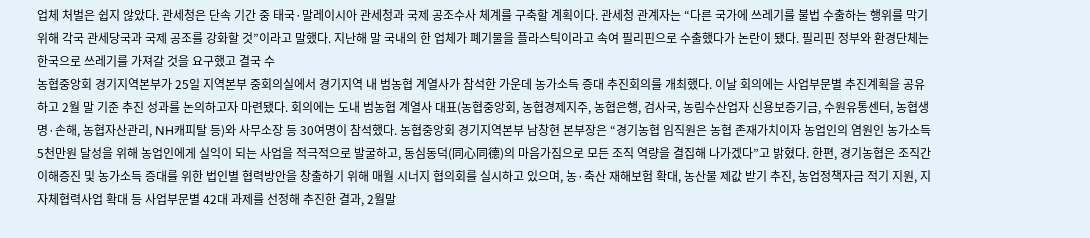업체 처벌은 쉽지 않았다. 관세청은 단속 기간 중 태국·말레이시아 관세청과 국제 공조수사 체계를 구축할 계획이다. 관세청 관계자는 “다른 국가에 쓰레기를 불법 수출하는 행위를 막기 위해 각국 관세당국과 국제 공조를 강화할 것”이라고 말했다. 지난해 말 국내의 한 업체가 폐기물을 플라스틱이라고 속여 필리핀으로 수출했다가 논란이 됐다. 필리핀 정부와 환경단체는 한국으로 쓰레기를 가져갈 것을 요구했고 결국 수
농협중앙회 경기지역본부가 25일 지역본부 중회의실에서 경기지역 내 범농협 계열사가 참석한 가운데 농가소득 증대 추진회의를 개최했다. 이날 회의에는 사업부문별 추진계획을 공유하고 2월 말 기준 추진 성과를 논의하고자 마련됐다. 회의에는 도내 범농협 계열사 대표(농협중앙회, 농협경제지주, 농협은행, 검사국, 농림수산업자 신용보증기금, 수원유통센터, 농협생명·손해, 농협자산관리, NH캐피탈 등)와 사무소장 등 30여명이 참석했다. 농협중앙회 경기지역본부 남창현 본부장은 “경기농협 임직원은 농협 존재가치이자 농업인의 염원인 농가소득 5천만원 달성을 위해 농업인에게 실익이 되는 사업을 적극적으로 발굴하고, 동심동덕(同心同德)의 마음가짐으로 모든 조직 역량을 결집해 나가겠다”고 밝혔다. 한편, 경기농협은 조직간 이해증진 및 농가소득 증대를 위한 법인별 협력방안을 창출하기 위해 매월 시너지 협의회를 실시하고 있으며, 농·축산 재해보험 확대, 농산물 제값 받기 추진, 농업정책자금 적기 지원, 지자체협력사업 확대 등 사업부문별 42대 과제를 선정해 추진한 결과, 2월말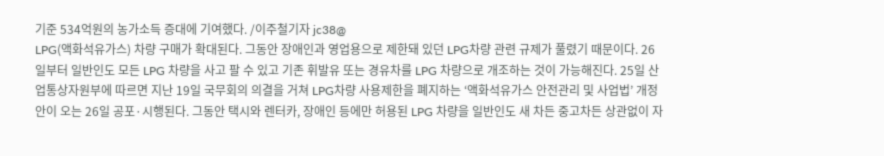기준 534억원의 농가소득 증대에 기여했다. /이주철기자 jc38@
LPG(액화석유가스) 차량 구매가 확대된다. 그동안 장애인과 영업용으로 제한돼 있던 LPG차량 관련 규제가 풀렸기 때문이다. 26일부터 일반인도 모든 LPG 차량을 사고 팔 수 있고 기존 휘발유 또는 경유차를 LPG 차량으로 개조하는 것이 가능해진다. 25일 산업통상자원부에 따르면 지난 19일 국무회의 의결을 거쳐 LPG차량 사용제한을 폐지하는 ‘액화석유가스 안전관리 및 사업법’ 개정안이 오는 26일 공포·시행된다. 그동안 택시와 렌터카, 장애인 등에만 허용된 LPG 차량을 일반인도 새 차든 중고차든 상관없이 자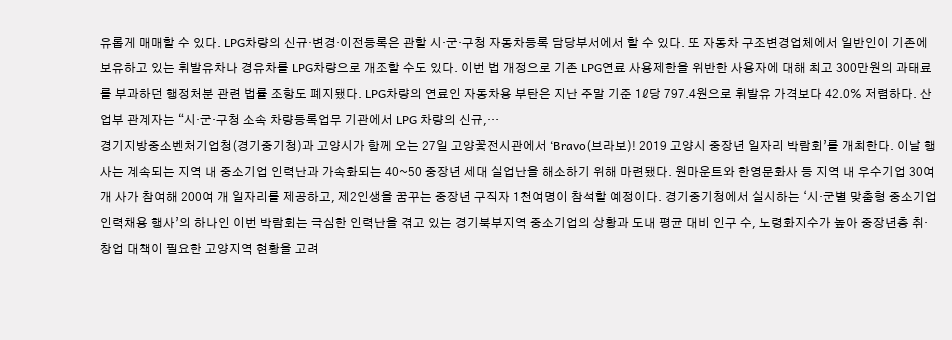유롭게 매매할 수 있다. LPG차량의 신규·변경·이전등록은 관할 시·군·구청 자동차등록 담당부서에서 할 수 있다. 또 자동차 구조변경업체에서 일반인이 기존에 보유하고 있는 휘발유차나 경유차를 LPG차량으로 개조할 수도 있다. 이번 법 개정으로 기존 LPG연료 사용제한을 위반한 사용자에 대해 최고 300만원의 과태료를 부과하던 행정처분 관련 법률 조항도 폐지됐다. LPG차량의 연료인 자동차용 부탄은 지난 주말 기준 1ℓ당 797.4원으로 휘발유 가격보다 42.0% 저렴하다. 산업부 관계자는 “시·군·구청 소속 차량등록업무 기관에서 LPG 차량의 신규,…
경기지방중소벤처기업청(경기중기청)과 고양시가 함께 오는 27일 고양꽃전시관에서 ‘Bravo(브라보)! 2019 고양시 중장년 일자리 박람회’를 개최한다. 이날 행사는 계속되는 지역 내 중소기업 인력난과 가속화되는 40~50 중장년 세대 실업난을 해소하기 위해 마련됐다. 원마운트와 한영문화사 등 지역 내 우수기업 30여개 사가 참여해 200여 개 일자리를 제공하고, 제2인생을 꿈꾸는 중장년 구직자 1천여명이 참석할 예정이다. 경기중기청에서 실시하는 ‘시·군별 맞춤형 중소기업 인력채용 행사’의 하나인 이번 박람회는 극심한 인력난을 겪고 있는 경기북부지역 중소기업의 상황과 도내 평균 대비 인구 수, 노령화지수가 높아 중장년층 취·창업 대책이 필요한 고양지역 현황을 고려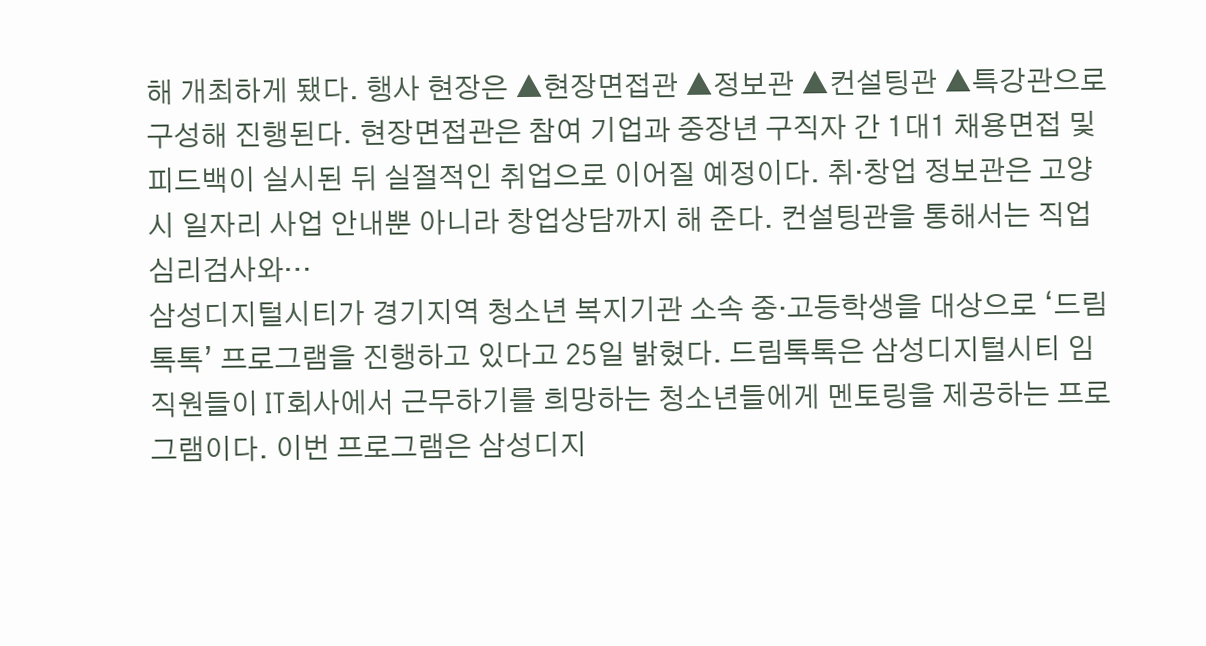해 개최하게 됐다. 행사 현장은 ▲현장면접관 ▲정보관 ▲컨설팅관 ▲특강관으로 구성해 진행된다. 현장면접관은 참여 기업과 중장년 구직자 간 1대1 채용면접 및 피드백이 실시된 뒤 실절적인 취업으로 이어질 예정이다. 취·창업 정보관은 고양시 일자리 사업 안내뿐 아니라 창업상담까지 해 준다. 컨설팅관을 통해서는 직업심리검사와…
삼성디지털시티가 경기지역 청소년 복지기관 소속 중·고등학생을 대상으로 ‘드림톡톡’ 프로그램을 진행하고 있다고 25일 밝혔다. 드림톡톡은 삼성디지털시티 임직원들이 IT회사에서 근무하기를 희망하는 청소년들에게 멘토링을 제공하는 프로그램이다. 이번 프로그램은 삼성디지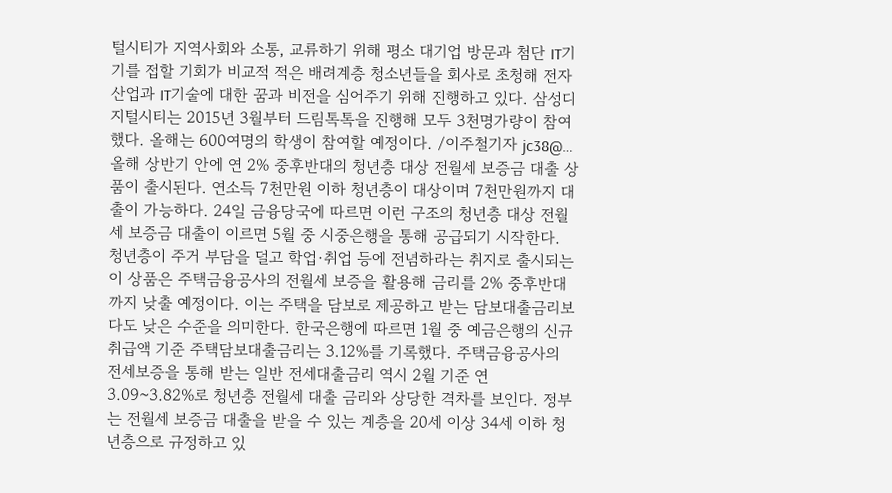털시티가 지역사회와 소통, 교류하기 위해 평소 대기업 방문과 첨단 IT기기를 접할 기회가 비교적 적은 배려계층 청소년들을 회사로 초청해 전자산업과 IT기술에 대한 꿈과 비전을 심어주기 위해 진행하고 있다. 삼성디지털시티는 2015년 3월부터 드림톡톡을 진행해 모두 3천명가량이 참여했다. 올해는 600여명의 학생이 참여할 예정이다. /이주철기자 jc38@…
올해 상반기 안에 연 2% 중후반대의 청년층 대상 전월세 보증금 대출 상품이 출시된다. 연소득 7천만원 이하 청년층이 대상이며 7천만원까지 대출이 가능하다. 24일 금융당국에 따르면 이런 구조의 청년층 대상 전월세 보증금 대출이 이르면 5월 중 시중은행을 통해 공급되기 시작한다. 청년층이 주거 부담을 덜고 학업·취업 등에 전념하라는 취지로 출시되는 이 상품은 주택금융공사의 전월세 보증을 활용해 금리를 2% 중후반대까지 낮출 예정이다. 이는 주택을 담보로 제공하고 받는 담보대출금리보다도 낮은 수준을 의미한다. 한국은행에 따르면 1월 중 예금은행의 신규취급액 기준 주택담보대출금리는 3.12%를 기록했다. 주택금융공사의 전세보증을 통해 받는 일반 전세대출금리 역시 2월 기준 연 3.09~3.82%로 청년층 전월세 대출 금리와 상당한 격차를 보인다. 정부는 전월세 보증금 대출을 받을 수 있는 계층을 20세 이상 34세 이하 청년층으로 규정하고 있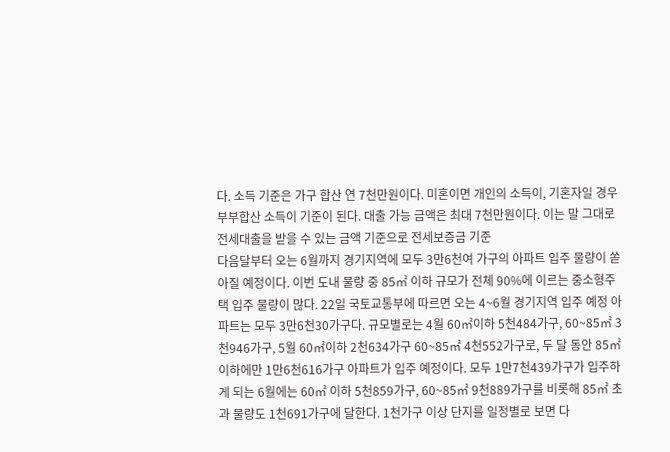다. 소득 기준은 가구 합산 연 7천만원이다. 미혼이면 개인의 소득이, 기혼자일 경우 부부합산 소득이 기준이 된다. 대출 가능 금액은 최대 7천만원이다. 이는 말 그대로 전세대출을 받을 수 있는 금액 기준으로 전세보증금 기준
다음달부터 오는 6월까지 경기지역에 모두 3만6천여 가구의 아파트 입주 물량이 쏟아질 예정이다. 이번 도내 물량 중 85㎡ 이하 규모가 전체 90%에 이르는 중소형주택 입주 물량이 많다. 22일 국토교통부에 따르면 오는 4~6월 경기지역 입주 예정 아파트는 모두 3만6천30가구다. 규모별로는 4월 60㎡이하 5천484가구, 60~85㎡ 3천946가구, 5월 60㎡이하 2천634가구 60~85㎡ 4천552가구로, 두 달 동안 85㎡ 이하에만 1만6천616가구 아파트가 입주 예정이다. 모두 1만7천439가구가 입주하게 되는 6월에는 60㎡ 이하 5천859가구, 60~85㎡ 9천889가구를 비롯해 85㎡ 초과 물량도 1천691가구에 달한다. 1천가구 이상 단지를 일정별로 보면 다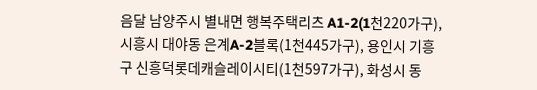음달 남양주시 별내면 행복주택리츠 A1-2(1천220가구), 시흥시 대야동 은계A-2블록(1천445가구), 용인시 기흥구 신흥덕롯데캐슬레이시티(1천597가구), 화성시 동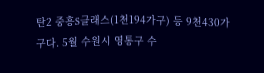탄2 중흥S클래스(1천194가구) 등 9천430가구다. 5월 수원시 영통구 수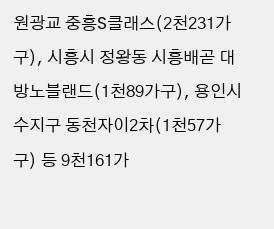원광교 중흥S클래스(2천231가구), 시흥시 정왕동 시흥배곧 대방노블랜드(1천89가구), 용인시 수지구 동천자이2차(1천57가구) 등 9천161가